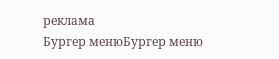реклама
Бургер менюБургер меню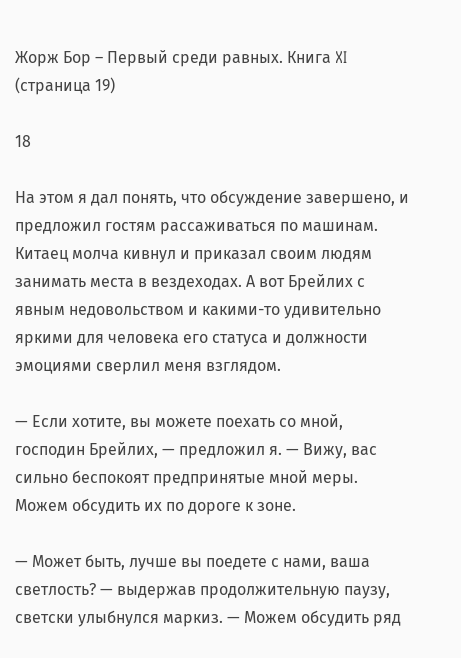Жорж Бор – Первый среди равных. Книга XI (страница 19)

18

На этом я дал понять, что обсуждение завершено, и предложил гостям рассаживаться по машинам. Китаец молча кивнул и приказал своим людям занимать места в вездеходах. А вот Брейлих с явным недовольством и какими-то удивительно яркими для человека его статуса и должности эмоциями сверлил меня взглядом.

— Если хотите, вы можете поехать со мной, господин Брейлих, — предложил я. — Вижу, вас сильно беспокоят предпринятые мной меры. Можем обсудить их по дороге к зоне.

— Может быть, лучше вы поедете с нами, ваша светлость? — выдержав продолжительную паузу, светски улыбнулся маркиз. — Можем обсудить ряд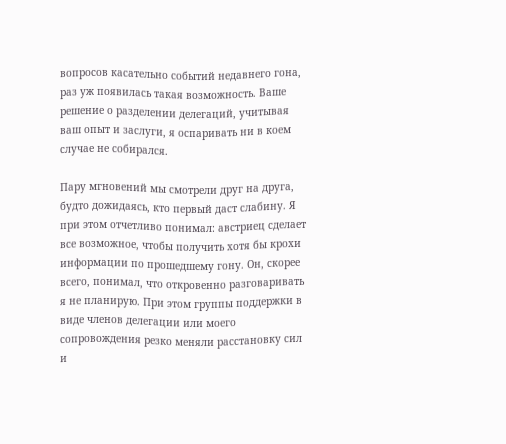вопросов касательно событий недавнего гона, раз уж появилась такая возможность. Ваше решение о разделении делегаций, учитывая ваш опыт и заслуги, я оспаривать ни в коем случае не собирался.

Пару мгновений мы смотрели друг на друга, будто дожидаясь, кто первый даст слабину. Я при этом отчетливо понимал: австриец сделает все возможное, чтобы получить хотя бы крохи информации по прошедшему гону. Он, скорее всего, понимал, что откровенно разговаривать я не планирую. При этом группы поддержки в виде членов делегации или моего сопровождения резко меняли расстановку сил и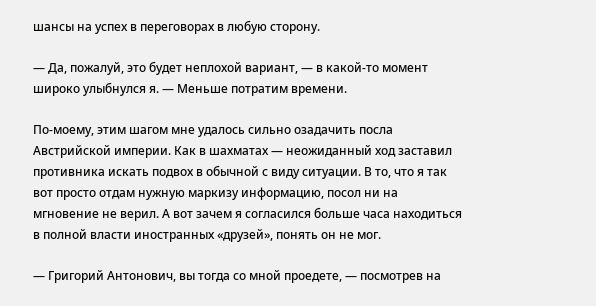шансы на успех в переговорах в любую сторону.

— Да, пожалуй, это будет неплохой вариант, — в какой-то момент широко улыбнулся я. — Меньше потратим времени.

По-моему, этим шагом мне удалось сильно озадачить посла Австрийской империи. Как в шахматах — неожиданный ход заставил противника искать подвох в обычной с виду ситуации. В то, что я так вот просто отдам нужную маркизу информацию, посол ни на мгновение не верил. А вот зачем я согласился больше часа находиться в полной власти иностранных «друзей», понять он не мог.

— Григорий Антонович, вы тогда со мной проедете, — посмотрев на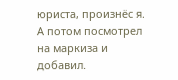юриста, произнёс я. А потом посмотрел на маркиза и добавил.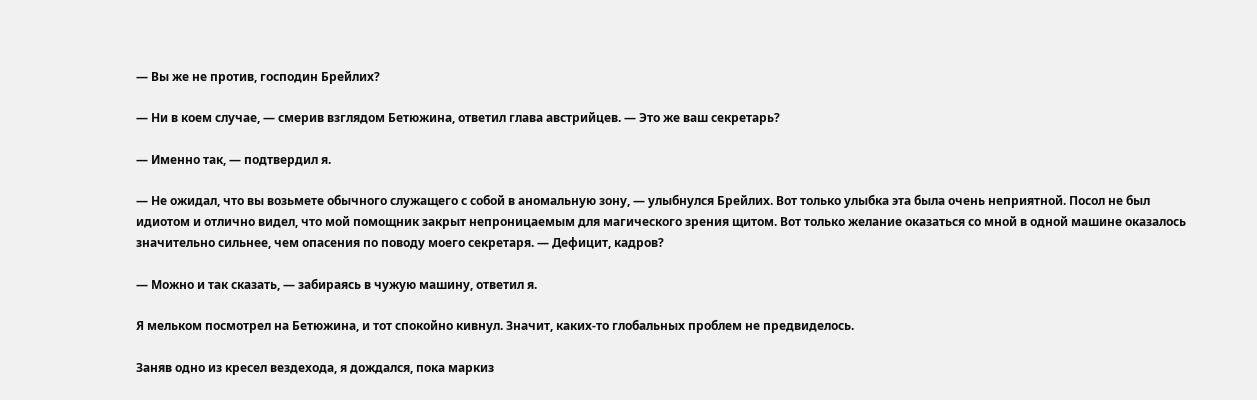— Вы же не против, господин Брейлих?

— Ни в коем случае, — смерив взглядом Бетюжина, ответил глава австрийцев. — Это же ваш секретарь?

— Именно так, — подтвердил я.

— Не ожидал, что вы возьмете обычного служащего с собой в аномальную зону, — улыбнулся Брейлих. Вот только улыбка эта была очень неприятной. Посол не был идиотом и отлично видел, что мой помощник закрыт непроницаемым для магического зрения щитом. Вот только желание оказаться со мной в одной машине оказалось значительно сильнее, чем опасения по поводу моего секретаря. — Дефицит, кадров?

— Можно и так сказать, — забираясь в чужую машину, ответил я.

Я мельком посмотрел на Бетюжина, и тот спокойно кивнул. Значит, каких-то глобальных проблем не предвиделось.

Заняв одно из кресел вездехода, я дождался, пока маркиз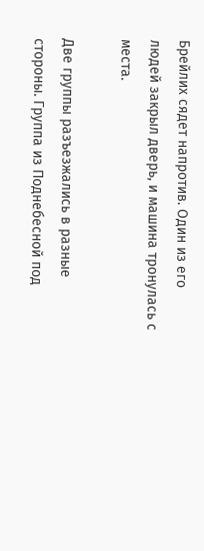Брейлих сядет напротив. Один из его людей закрыл дверь, и машина тронулась с места.

Две группы разъезжались в разные стороны. Группа из Поднебесной под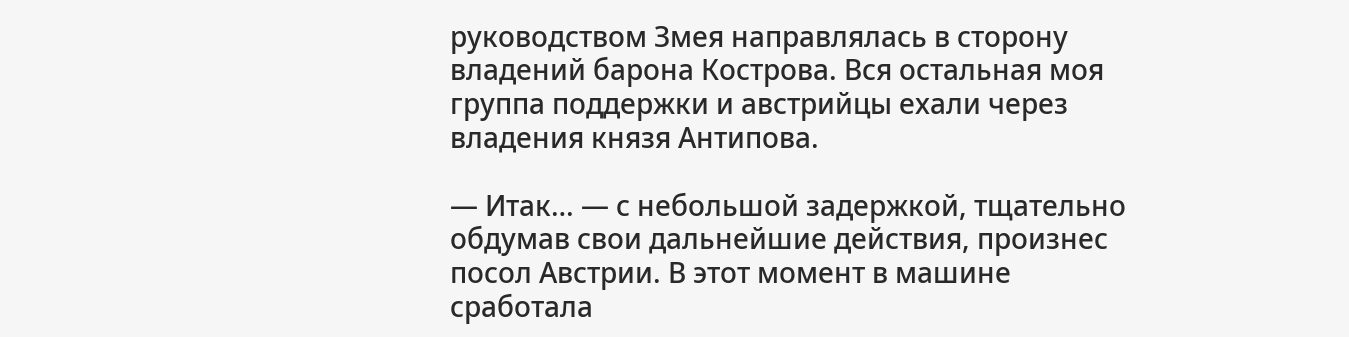руководством Змея направлялась в сторону владений барона Кострова. Вся остальная моя группа поддержки и австрийцы ехали через владения князя Антипова.

— Итак… — с небольшой задержкой, тщательно обдумав свои дальнейшие действия, произнес посол Австрии. В этот момент в машине сработала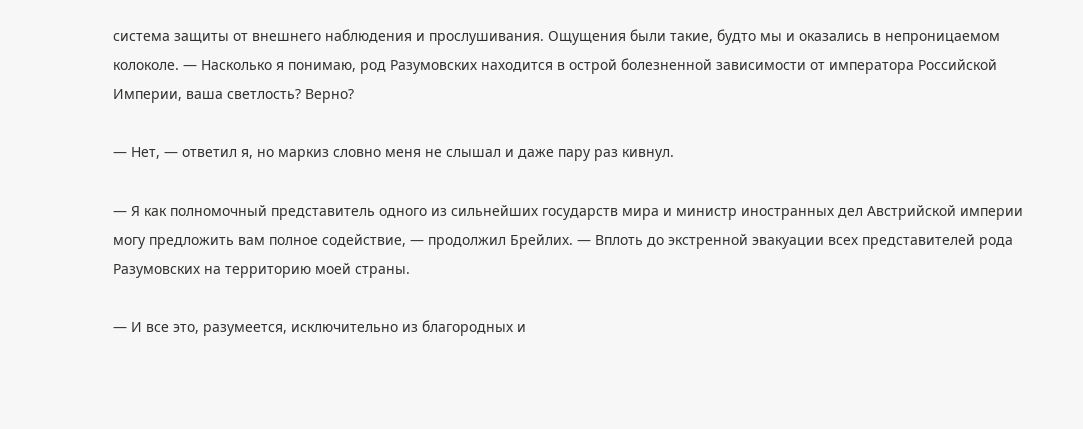система защиты от внешнего наблюдения и прослушивания. Ощущения были такие, будто мы и оказались в непроницаемом колоколе. — Насколько я понимаю, род Разумовских находится в острой болезненной зависимости от императора Российской Империи, ваша светлость? Верно?

— Нет, — ответил я, но маркиз словно меня не слышал и даже пару раз кивнул.

— Я как полномочный представитель одного из сильнейших государств мира и министр иностранных дел Австрийской империи могу предложить вам полное содействие, — продолжил Брейлих. — Вплоть до экстренной эвакуации всех представителей рода Разумовских на территорию моей страны.

— И все это, разумеется, исключительно из благородных и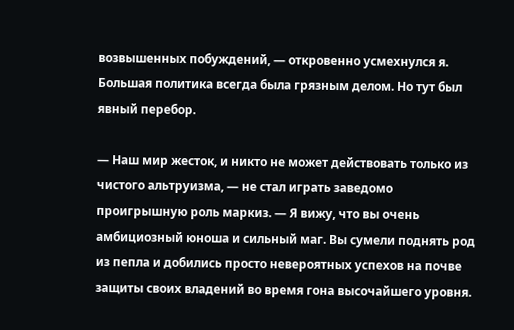возвышенных побуждений, — откровенно усмехнулся я. Большая политика всегда была грязным делом. Но тут был явный перебор.

— Наш мир жесток, и никто не может действовать только из чистого альтруизма, — не стал играть заведомо проигрышную роль маркиз. — Я вижу, что вы очень амбициозный юноша и сильный маг. Вы сумели поднять род из пепла и добились просто невероятных успехов на почве защиты своих владений во время гона высочайшего уровня.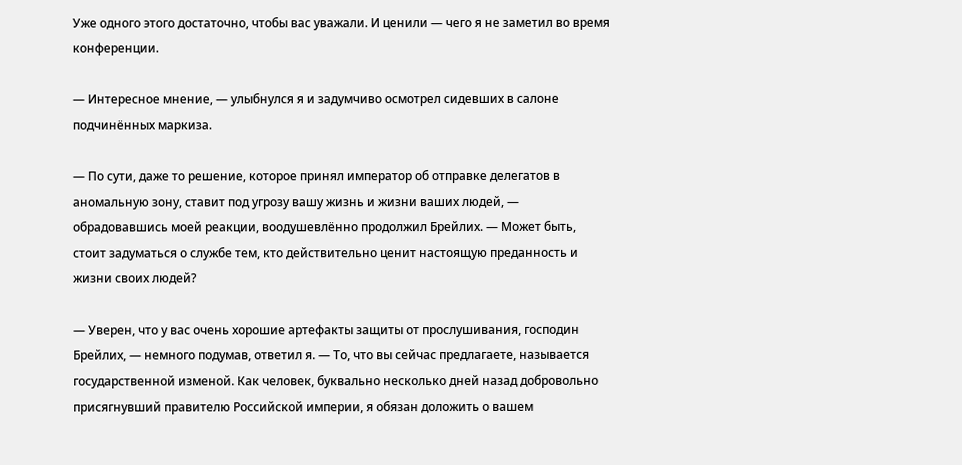Уже одного этого достаточно, чтобы вас уважали. И ценили — чего я не заметил во время конференции.

— Интересное мнение, — улыбнулся я и задумчиво осмотрел сидевших в салоне подчинённых маркиза.

— По сути, даже то решение, которое принял император об отправке делегатов в аномальную зону, ставит под угрозу вашу жизнь и жизни ваших людей, — обрадовавшись моей реакции, воодушевлённо продолжил Брейлих. — Может быть, стоит задуматься о службе тем, кто действительно ценит настоящую преданность и жизни своих людей?

— Уверен, что у вас очень хорошие артефакты защиты от прослушивания, господин Брейлих, — немного подумав, ответил я. — То, что вы сейчас предлагаете, называется государственной изменой. Как человек, буквально несколько дней назад добровольно присягнувший правителю Российской империи, я обязан доложить о вашем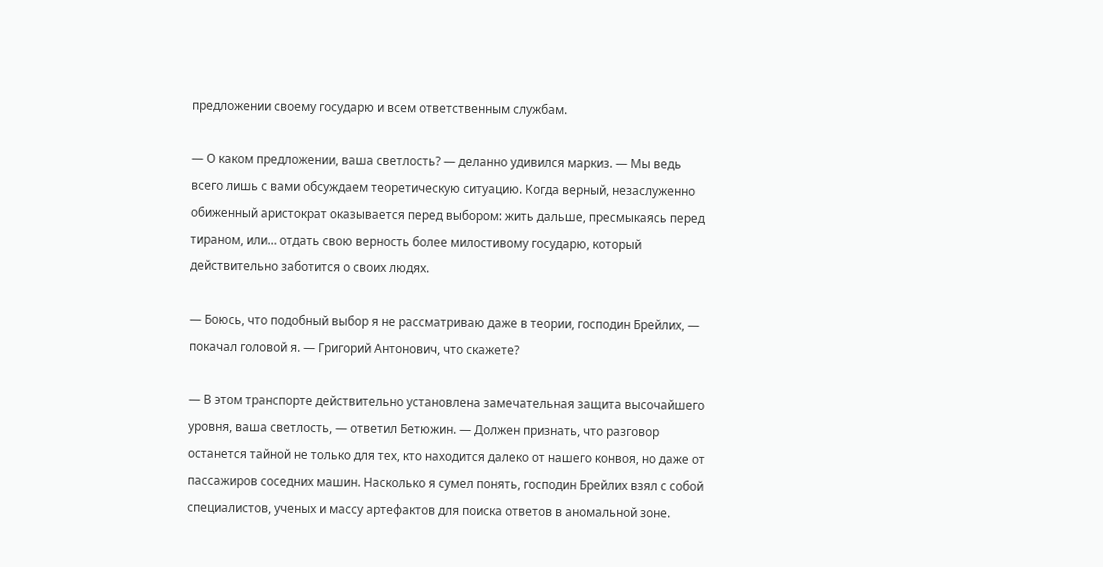предложении своему государю и всем ответственным службам.

— О каком предложении, ваша светлость? — деланно удивился маркиз. — Мы ведь всего лишь с вами обсуждаем теоретическую ситуацию. Когда верный, незаслуженно обиженный аристократ оказывается перед выбором: жить дальше, пресмыкаясь перед тираном, или… отдать свою верность более милостивому государю, который действительно заботится о своих людях.

— Боюсь, что подобный выбор я не рассматриваю даже в теории, господин Брейлих, — покачал головой я. — Григорий Антонович, что скажете?

— В этом транспорте действительно установлена замечательная защита высочайшего уровня, ваша светлость, — ответил Бетюжин. — Должен признать, что разговор останется тайной не только для тех, кто находится далеко от нашего конвоя, но даже от пассажиров соседних машин. Насколько я сумел понять, господин Брейлих взял с собой специалистов, ученых и массу артефактов для поиска ответов в аномальной зоне.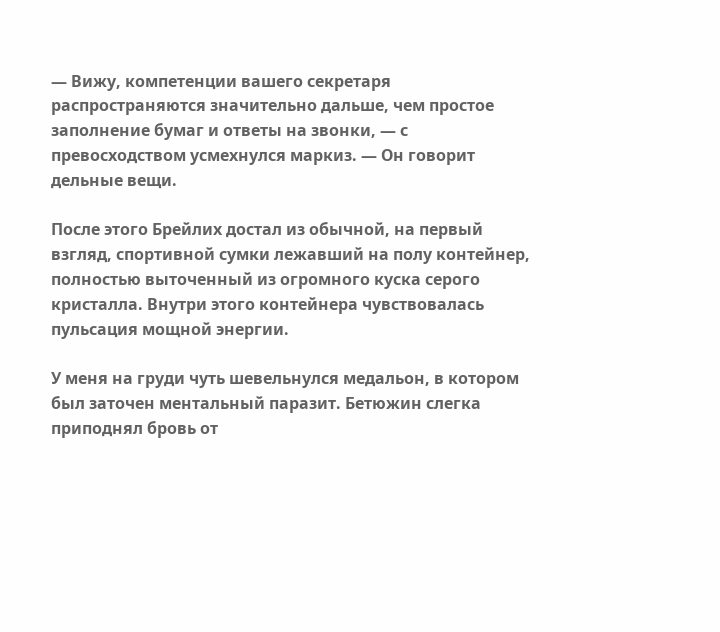— Вижу, компетенции вашего секретаря распространяются значительно дальше, чем простое заполнение бумаг и ответы на звонки, — с превосходством усмехнулся маркиз. — Он говорит дельные вещи.

После этого Брейлих достал из обычной, на первый взгляд, спортивной сумки лежавший на полу контейнер, полностью выточенный из огромного куска серого кристалла. Внутри этого контейнера чувствовалась пульсация мощной энергии.

У меня на груди чуть шевельнулся медальон, в котором был заточен ментальный паразит. Бетюжин слегка приподнял бровь от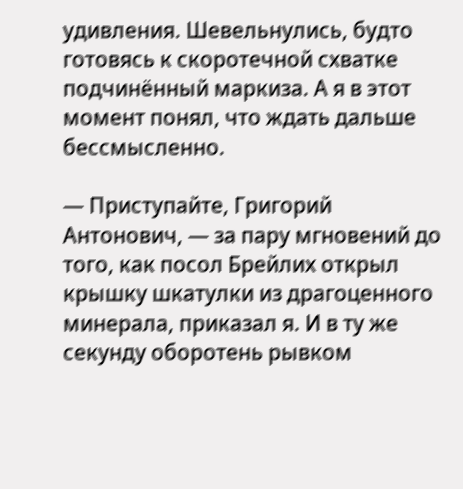удивления. Шевельнулись, будто готовясь к скоротечной схватке подчинённый маркиза. А я в этот момент понял, что ждать дальше бессмысленно.

— Приступайте, Григорий Антонович, — за пару мгновений до того, как посол Брейлих открыл крышку шкатулки из драгоценного минерала, приказал я. И в ту же секунду оборотень рывком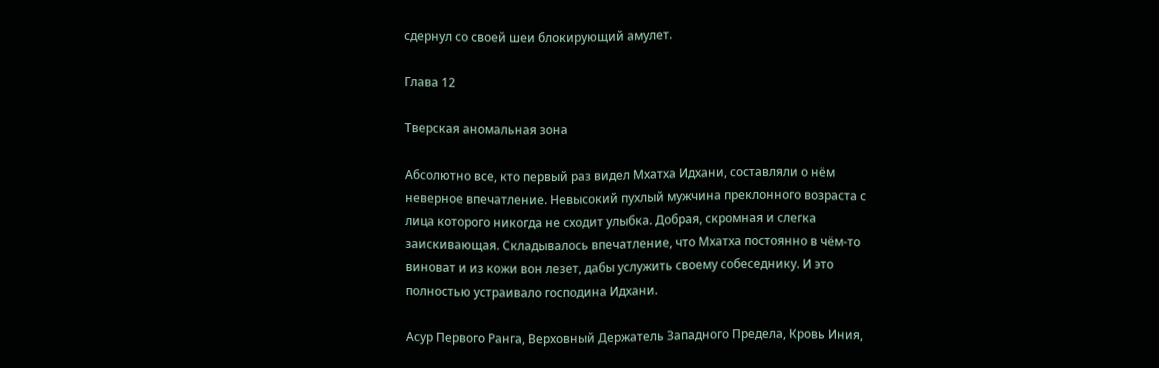сдернул со своей шеи блокирующий амулет.

Глава 12

Тверская аномальная зона

Абсолютно все, кто первый раз видел Мхатха Идхани, составляли о нём неверное впечатление. Невысокий пухлый мужчина преклонного возраста с лица которого никогда не сходит улыбка. Добрая, скромная и слегка заискивающая. Складывалось впечатление, что Мхатха постоянно в чём-то виноват и из кожи вон лезет, дабы услужить своему собеседнику. И это полностью устраивало господина Идхани.

Асур Первого Ранга, Верховный Держатель Западного Предела, Кровь Иния,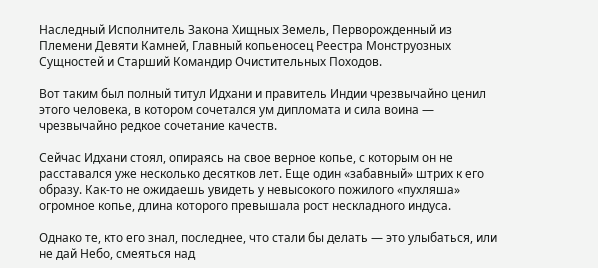Наследный Исполнитель Закона Хищных Земель, Перворожденный из Племени Девяти Камней, Главный копьеносец Реестра Монструозных Сущностей и Старший Командир Очистительных Походов.

Вот таким был полный титул Идхани и правитель Индии чрезвычайно ценил этого человека, в котором сочетался ум дипломата и сила воина — чрезвычайно редкое сочетание качеств.

Сейчас Идхани стоял, опираясь на свое верное копье, с которым он не расставался уже несколько десятков лет. Еще один «забавный» штрих к его образу. Как-то не ожидаешь увидеть у невысокого пожилого «пухляша» огромное копье, длина которого превышала рост нескладного индуса.

Однако те, кто его знал, последнее, что стали бы делать — это улыбаться, или не дай Небо, смеяться над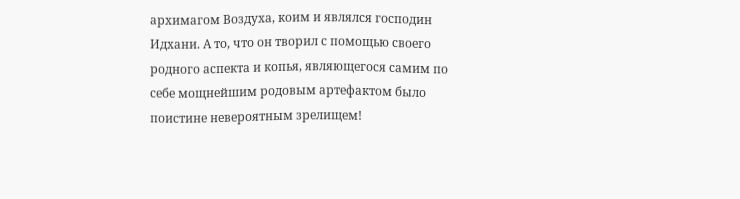архимагом Воздуха, коим и являлся господин Идхани. А то, что он творил с помощью своего родного аспекта и копья, являющегося самим по себе мощнейшим родовым артефактом было поистине невероятным зрелищем!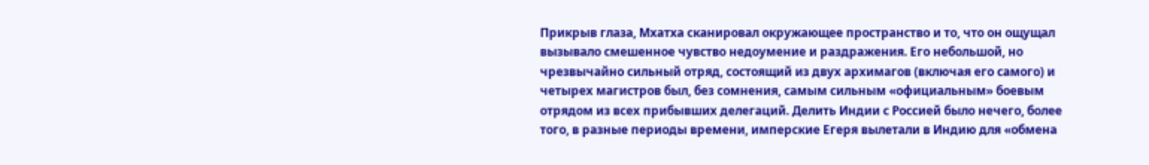Прикрыв глаза, Мхатха сканировал окружающее пространство и то, что он ощущал вызывало смешенное чувство недоумение и раздражения. Его небольшой, но чрезвычайно сильный отряд, состоящий из двух архимагов (включая его самого) и четырех магистров был, без сомнения, самым сильным «официальным» боевым отрядом из всех прибывших делегаций. Делить Индии с Россией было нечего, более того, в разные периоды времени, имперские Егеря вылетали в Индию для «обмена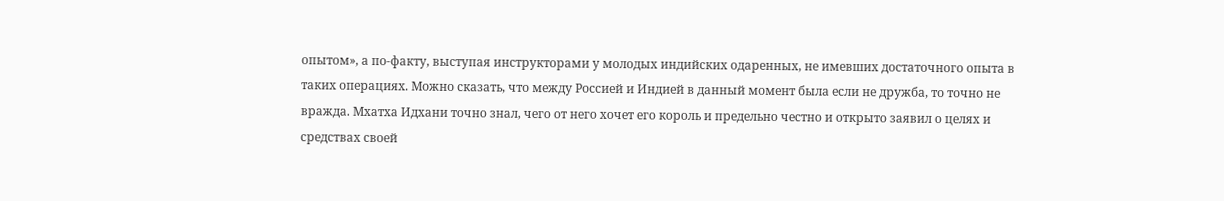опытом», а по-факту, выступая инструкторами у молодых индийских одаренных, не имевших достаточного опыта в таких операциях. Можно сказать, что между Россией и Индией в данный момент была если не дружба, то точно не вражда. Мхатха Идхани точно знал, чего от него хочет его король и предельно честно и открыто заявил о целях и средствах своей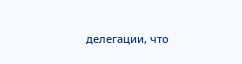делегации, что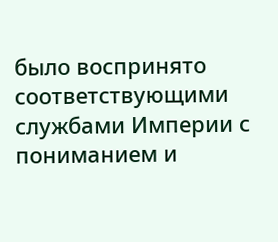было воспринято соответствующими службами Империи с пониманием и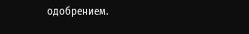одобрением.